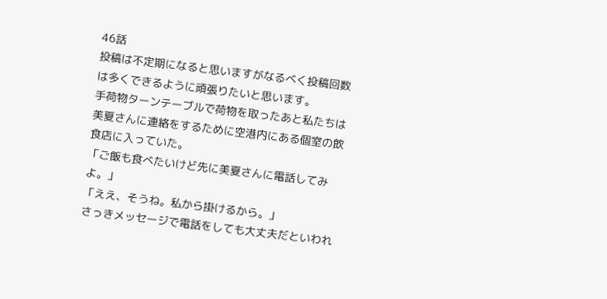46話
投稿は不定期になると思いますがなるべく投稿回数は多くできるように頑張りたいと思います。
手荷物ターンテーブルで荷物を取ったあと私たちは美夏さんに連絡をするために空港内にある個室の飲食店に入っていた。
「ご飯も食べたいけど先に美夏さんに電話してみよ。」
「ええ、そうね。私から掛けるから。」
さっきメッセージで電話をしても大丈夫だといわれ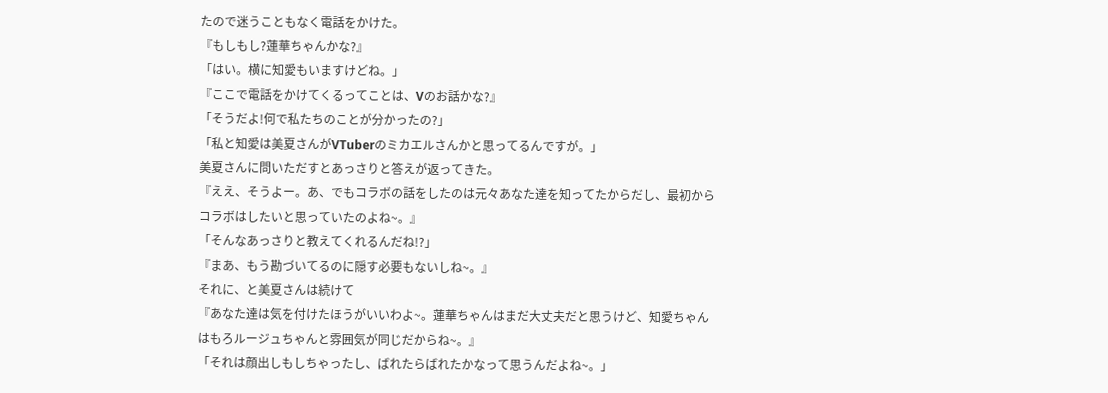たので迷うこともなく電話をかけた。
『もしもし?蓮華ちゃんかな?』
「はい。横に知愛もいますけどね。」
『ここで電話をかけてくるってことは、Vのお話かな?』
「そうだよ!何で私たちのことが分かったの?」
「私と知愛は美夏さんがVTuberのミカエルさんかと思ってるんですが。」
美夏さんに問いただすとあっさりと答えが返ってきた。
『ええ、そうよー。あ、でもコラボの話をしたのは元々あなた達を知ってたからだし、最初からコラボはしたいと思っていたのよね~。』
「そんなあっさりと教えてくれるんだね!?」
『まあ、もう勘づいてるのに隠す必要もないしね~。』
それに、と美夏さんは続けて
『あなた達は気を付けたほうがいいわよ~。蓮華ちゃんはまだ大丈夫だと思うけど、知愛ちゃんはもろルージュちゃんと雰囲気が同じだからね~。』
「それは顔出しもしちゃったし、ばれたらばれたかなって思うんだよね~。」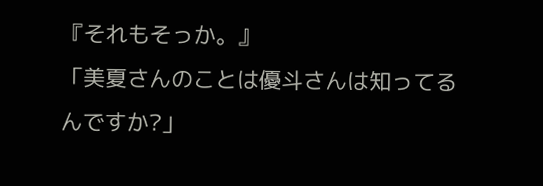『それもそっか。』
「美夏さんのことは優斗さんは知ってるんですか?」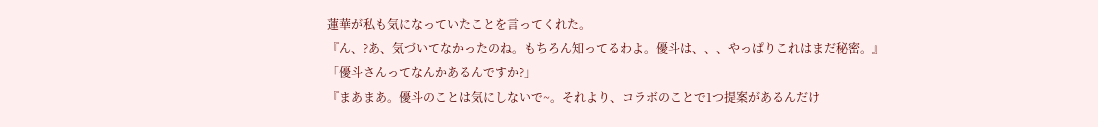蓮華が私も気になっていたことを言ってくれた。
『ん、?あ、気づいてなかったのね。もちろん知ってるわよ。優斗は、、、やっぱりこれはまだ秘密。』
「優斗さんってなんかあるんですか?」
『まあまあ。優斗のことは気にしないで~。それより、コラボのことで1つ提案があるんだけ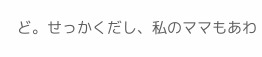ど。せっかくだし、私のママもあわ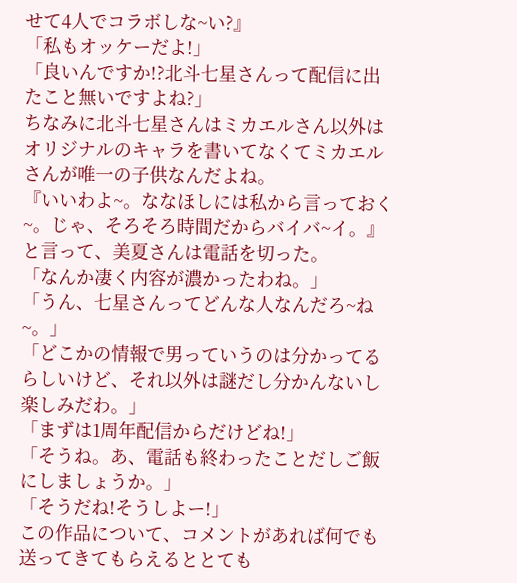せて4人でコラボしな~い?』
「私もオッケーだよ!」
「良いんですか!?北斗七星さんって配信に出たこと無いですよね?」
ちなみに北斗七星さんはミカエルさん以外はオリジナルのキャラを書いてなくてミカエルさんが唯一の子供なんだよね。
『いいわよ~。ななほしには私から言っておく~。じゃ、そろそろ時間だからバイバ~イ。』
と言って、美夏さんは電話を切った。
「なんか凄く内容が濃かったわね。」
「うん、七星さんってどんな人なんだろ~ね~。」
「どこかの情報で男っていうのは分かってるらしいけど、それ以外は謎だし分かんないし楽しみだわ。」
「まずは1周年配信からだけどね!」
「そうね。あ、電話も終わったことだしご飯にしましょうか。」
「そうだね!そうしよー!」
この作品について、コメントがあれば何でも送ってきてもらえるととても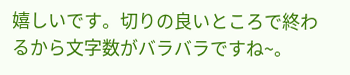嬉しいです。切りの良いところで終わるから文字数がバラバラですね~。